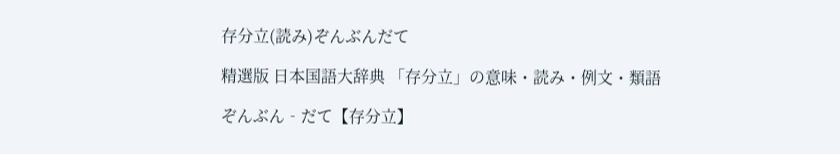存分立(読み)ぞんぶんだて

精選版 日本国語大辞典 「存分立」の意味・読み・例文・類語

ぞんぶん‐だて【存分立】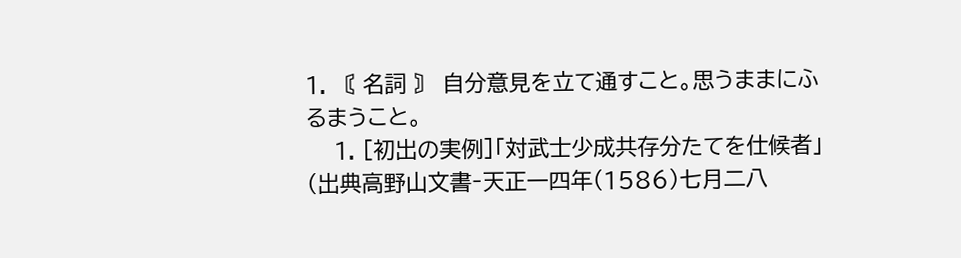1. 〘 名詞 〙 自分意見を立て通すこと。思うままにふるまうこと。
    1. [初出の実例]「対武士少成共存分たてを仕候者」(出典高野山文書‐天正一四年(1586)七月二八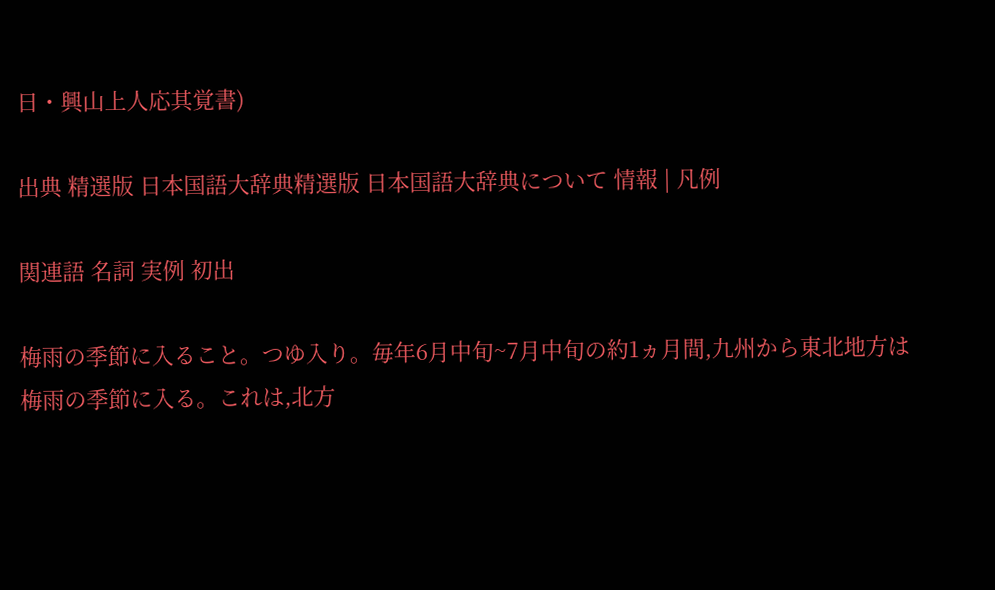日・興山上人応其覚書)

出典 精選版 日本国語大辞典精選版 日本国語大辞典について 情報 | 凡例

関連語 名詞 実例 初出

梅雨の季節に入ること。つゆ入り。毎年6月中旬~7月中旬の約1ヵ月間,九州から東北地方は梅雨の季節に入る。これは,北方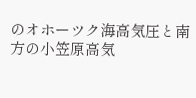のオホーツク海高気圧と南方の小笠原高気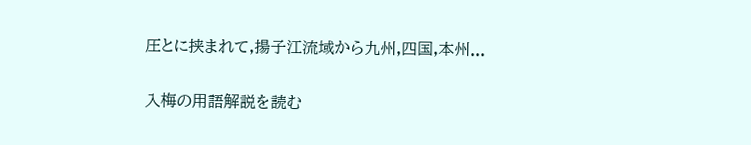圧とに挟まれて,揚子江流域から九州,四国,本州...

入梅の用語解説を読む